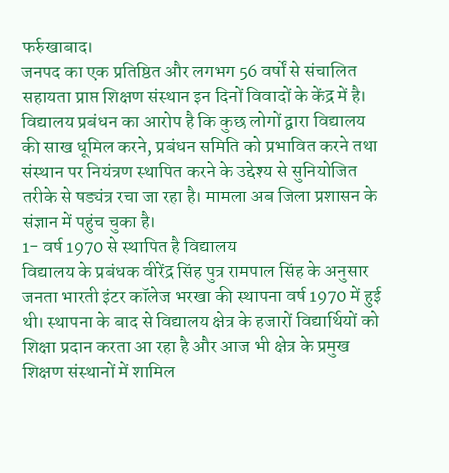फर्रुखाबाद।
जनपद का एक प्रतिष्ठित और लगभग 56 वर्षों से संचालित सहायता प्राप्त शिक्षण संस्थान इन दिनों विवादों के केंद्र में है। विद्यालय प्रबंधन का आरोप है कि कुछ लोगों द्वारा विद्यालय की साख धूमिल करने, प्रबंधन समिति को प्रभावित करने तथा संस्थान पर नियंत्रण स्थापित करने के उद्देश्य से सुनियोजित तरीके से षड्यंत्र रचा जा रहा है। मामला अब जिला प्रशासन के संज्ञान में पहुंच चुका है।
1- वर्ष 1970 से स्थापित है विद्यालय
विद्यालय के प्रबंधक वीरेंद्र सिंह पुत्र रामपाल सिंह के अनुसार जनता भारती इंटर कॉलेज भरखा की स्थापना वर्ष 1970 में हुई थी। स्थापना के बाद से विद्यालय क्षेत्र के हजारों विद्यार्थियों को शिक्षा प्रदान करता आ रहा है और आज भी क्षेत्र के प्रमुख शिक्षण संस्थानों में शामिल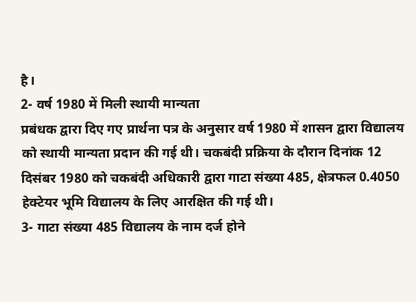है।
2- वर्ष 1980 में मिली स्थायी मान्यता
प्रबंधक द्वारा दिए गए प्रार्थना पत्र के अनुसार वर्ष 1980 में शासन द्वारा विद्यालय को स्थायी मान्यता प्रदान की गई थी। चकबंदी प्रक्रिया के दौरान दिनांक 12 दिसंबर 1980 को चकबंदी अधिकारी द्वारा गाटा संख्या 485, क्षेत्रफल 0.4050 हेक्टेयर भूमि विद्यालय के लिए आरक्षित की गई थी।
3- गाटा संख्या 485 विद्यालय के नाम दर्ज होने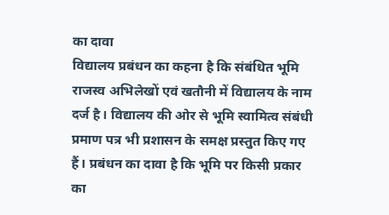का दावा
विद्यालय प्रबंधन का कहना है कि संबंधित भूमि राजस्व अभिलेखों एवं खतौनी में विद्यालय के नाम दर्ज है। विद्यालय की ओर से भूमि स्वामित्व संबंधी प्रमाण पत्र भी प्रशासन के समक्ष प्रस्तुत किए गए हैं। प्रबंधन का दावा है कि भूमि पर किसी प्रकार का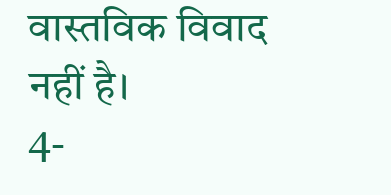वास्तविक विवाद नहीं है।
4-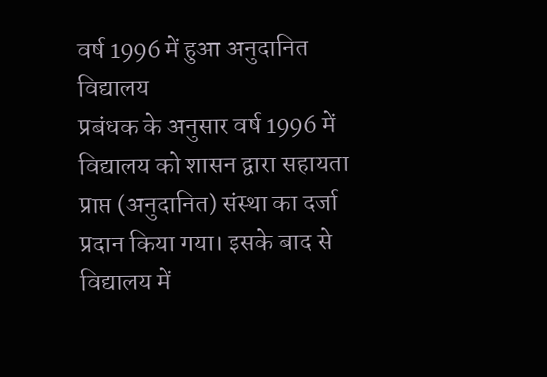वर्ष 1996 में हुआ अनुदानित विद्यालय
प्रबंधक के अनुसार वर्ष 1996 में विद्यालय को शासन द्वारा सहायता प्राप्त (अनुदानित) संस्था का दर्जा प्रदान किया गया। इसके बाद से विद्यालय में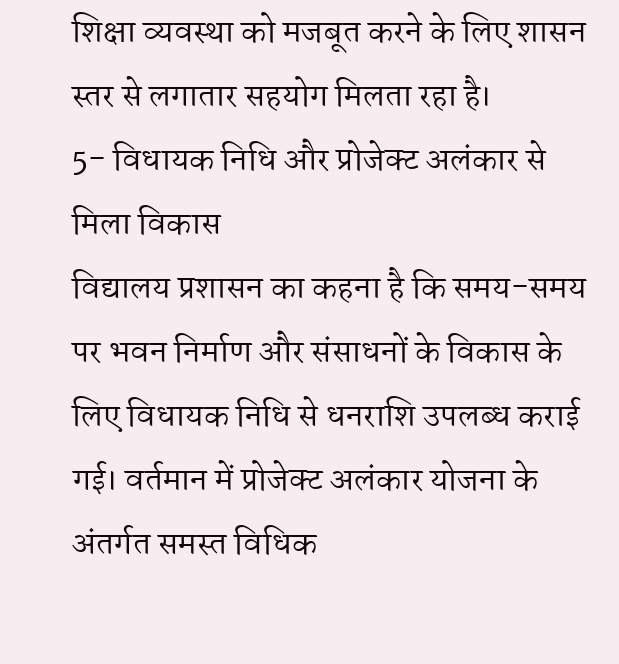शिक्षा व्यवस्था को मजबूत करने के लिए शासन स्तर से लगातार सहयोग मिलता रहा है।
5- विधायक निधि और प्रोजेक्ट अलंकार से मिला विकास
विद्यालय प्रशासन का कहना है कि समय-समय पर भवन निर्माण और संसाधनों के विकास के लिए विधायक निधि से धनराशि उपलब्ध कराई गई। वर्तमान में प्रोजेक्ट अलंकार योजना के अंतर्गत समस्त विधिक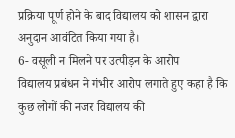प्रक्रिया पूर्ण होने के बाद विद्यालय को शासन द्वारा अनुदान आवंटित किया गया है।
6- वसूली न मिलने पर उत्पीड़न के आरोप
विद्यालय प्रबंधन ने गंभीर आरोप लगाते हुए कहा है कि कुछ लोगों की नजर विद्यालय की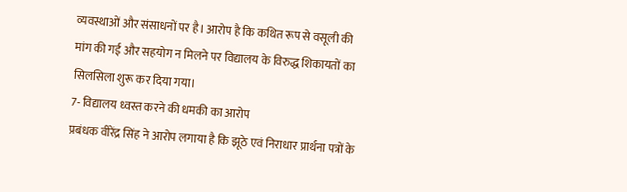व्यवस्थाओं और संसाधनों पर है। आरोप है कि कथित रूप से वसूली की मांग की गई और सहयोग न मिलने पर विद्यालय के विरुद्ध शिकायतों का सिलसिला शुरू कर दिया गया।
7- विद्यालय ध्वस्त करने की धमकी का आरोप
प्रबंधक वीरेंद्र सिंह ने आरोप लगाया है कि झूठे एवं निराधार प्रार्थना पत्रों के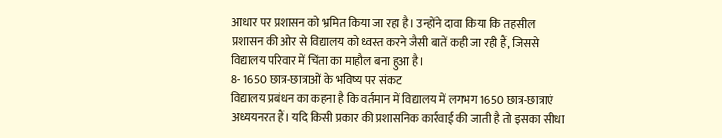आधार पर प्रशासन को भ्रमित किया जा रहा है। उन्होंने दावा किया कि तहसील प्रशासन की ओर से विद्यालय को ध्वस्त करने जैसी बातें कही जा रही हैं, जिससे विद्यालय परिवार में चिंता का माहौल बना हुआ है।
8- 1650 छात्र-छात्राओं के भविष्य पर संकट
विद्यालय प्रबंधन का कहना है कि वर्तमान में विद्यालय में लगभग 1650 छात्र-छात्राएं अध्ययनरत हैं। यदि किसी प्रकार की प्रशासनिक कार्रवाई की जाती है तो इसका सीधा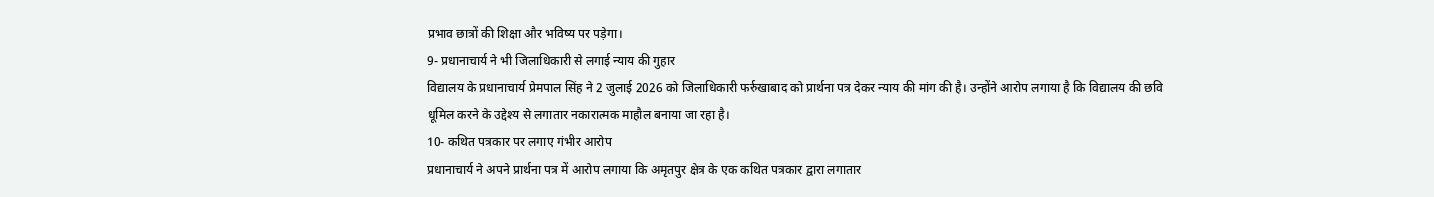प्रभाव छात्रों की शिक्षा और भविष्य पर पड़ेगा।
9- प्रधानाचार्य ने भी जिलाधिकारी से लगाई न्याय की गुहार
विद्यालय के प्रधानाचार्य प्रेमपाल सिंह ने 2 जुलाई 2026 को जिलाधिकारी फर्रुखाबाद को प्रार्थना पत्र देकर न्याय की मांग की है। उन्होंने आरोप लगाया है कि विद्यालय की छवि धूमिल करने के उद्देश्य से लगातार नकारात्मक माहौल बनाया जा रहा है।
10- कथित पत्रकार पर लगाए गंभीर आरोप
प्रधानाचार्य ने अपने प्रार्थना पत्र में आरोप लगाया कि अमृतपुर क्षेत्र के एक कथित पत्रकार द्वारा लगातार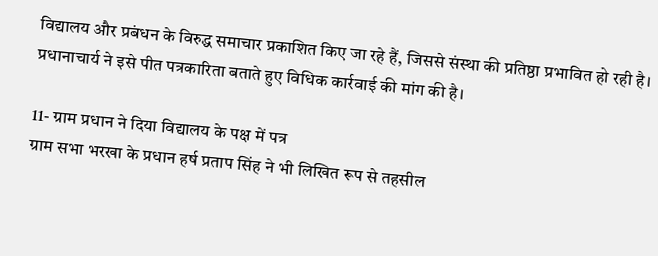विद्यालय और प्रबंधन के विरुद्ध समाचार प्रकाशित किए जा रहे हैं, जिससे संस्था की प्रतिष्ठा प्रभावित हो रही है। प्रधानाचार्य ने इसे पीत पत्रकारिता बताते हुए विधिक कार्रवाई की मांग की है।

11- ग्राम प्रधान ने दिया विद्यालय के पक्ष में पत्र
ग्राम सभा भरखा के प्रधान हर्ष प्रताप सिंह ने भी लिखित रूप से तहसील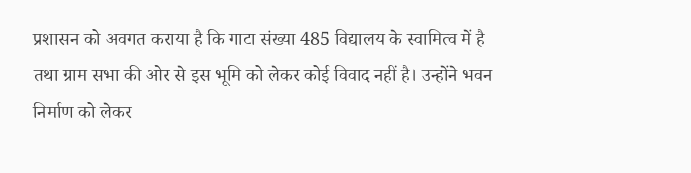प्रशासन को अवगत कराया है कि गाटा संख्या 485 विद्यालय के स्वामित्व में है तथा ग्राम सभा की ओर से इस भूमि को लेकर कोई विवाद नहीं है। उन्होंने भवन निर्माण को लेकर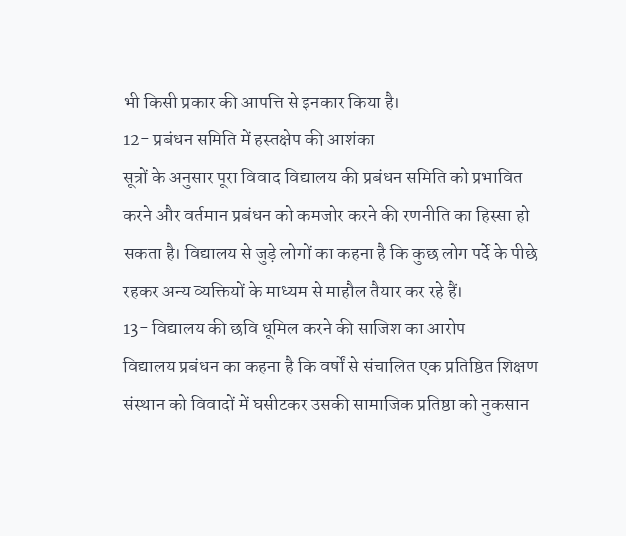भी किसी प्रकार की आपत्ति से इनकार किया है।
12- प्रबंधन समिति में हस्तक्षेप की आशंका
सूत्रों के अनुसार पूरा विवाद विद्यालय की प्रबंधन समिति को प्रभावित करने और वर्तमान प्रबंधन को कमजोर करने की रणनीति का हिस्सा हो सकता है। विद्यालय से जुड़े लोगों का कहना है कि कुछ लोग पर्दे के पीछे रहकर अन्य व्यक्तियों के माध्यम से माहौल तैयार कर रहे हैं।
13- विद्यालय की छवि धूमिल करने की साजिश का आरोप
विद्यालय प्रबंधन का कहना है कि वर्षों से संचालित एक प्रतिष्ठित शिक्षण संस्थान को विवादों में घसीटकर उसकी सामाजिक प्रतिष्ठा को नुकसान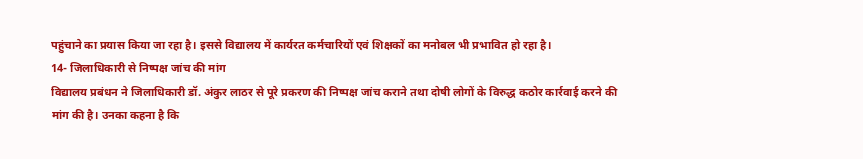पहुंचाने का प्रयास किया जा रहा है। इससे विद्यालय में कार्यरत कर्मचारियों एवं शिक्षकों का मनोबल भी प्रभावित हो रहा है।
14- जिलाधिकारी से निष्पक्ष जांच की मांग
विद्यालय प्रबंधन ने जिलाधिकारी डॉ. अंकुर लाठर से पूरे प्रकरण की निष्पक्ष जांच कराने तथा दोषी लोगों के विरुद्ध कठोर कार्रवाई करने की मांग की है। उनका कहना है कि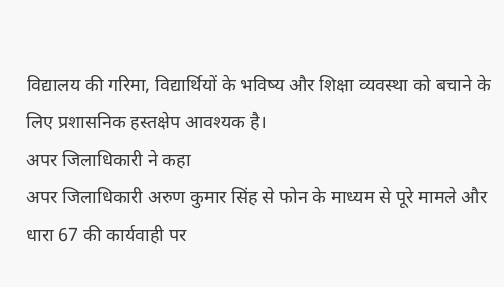विद्यालय की गरिमा, विद्यार्थियों के भविष्य और शिक्षा व्यवस्था को बचाने के लिए प्रशासनिक हस्तक्षेप आवश्यक है।
अपर जिलाधिकारी ने कहा
अपर जिलाधिकारी अरुण कुमार सिंह से फोन के माध्यम से पूरे मामले और धारा 67 की कार्यवाही पर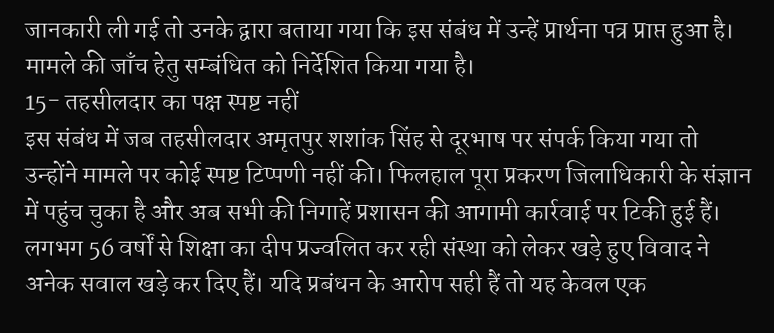जानकारी ली गई तो उनके द्वारा बताया गया कि इस संबंध में उन्हें प्रार्थना पत्र प्राप्त हुआ है। मामले की जाँच हेतु सम्बंधित को निर्देशित किया गया है।
15- तहसीलदार का पक्ष स्पष्ट नहीं
इस संबंध में जब तहसीलदार अमृतपुर शशांक सिंह से दूरभाष पर संपर्क किया गया तो उन्होंने मामले पर कोई स्पष्ट टिप्पणी नहीं की। फिलहाल पूरा प्रकरण जिलाधिकारी के संज्ञान में पहुंच चुका है और अब सभी की निगाहें प्रशासन की आगामी कार्रवाई पर टिकी हुई हैं।
लगभग 56 वर्षों से शिक्षा का दीप प्रज्वलित कर रही संस्था को लेकर खड़े हुए विवाद ने अनेक सवाल खड़े कर दिए हैं। यदि प्रबंधन के आरोप सही हैं तो यह केवल एक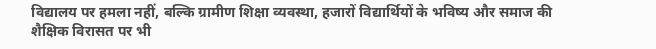विद्यालय पर हमला नहीं, बल्कि ग्रामीण शिक्षा व्यवस्था, हजारों विद्यार्थियों के भविष्य और समाज की शैक्षिक विरासत पर भी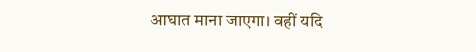आघात माना जाएगा। वहीं यदि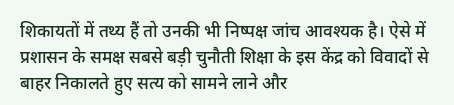शिकायतों में तथ्य हैं तो उनकी भी निष्पक्ष जांच आवश्यक है। ऐसे में प्रशासन के समक्ष सबसे बड़ी चुनौती शिक्षा के इस केंद्र को विवादों से बाहर निकालते हुए सत्य को सामने लाने और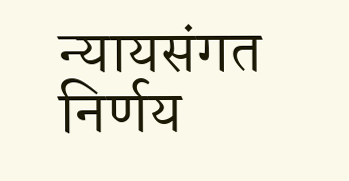न्यायसंगत निर्णय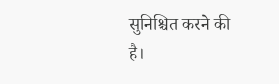सुनिश्चित करने की है।